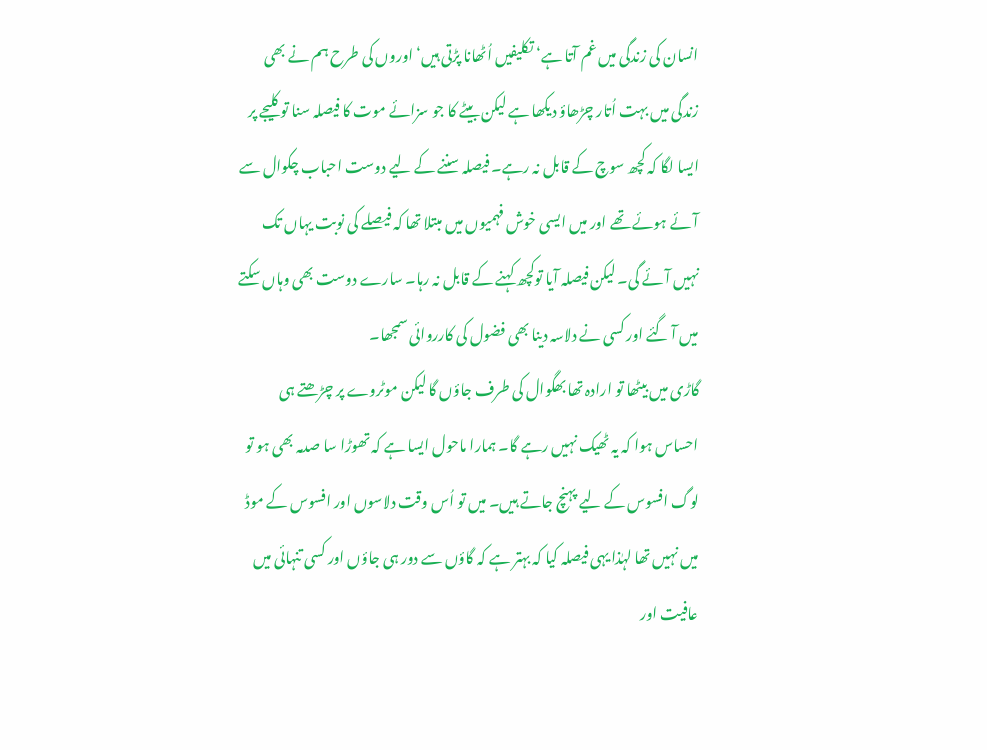انسان کی زندگی میں غم آتا ہے‘ تکلیفیں اُٹھانا پڑتی ہیں‘ اوروں کی طرح ہم نے بھی زندگی میں بہت اُتار چڑھاؤ دیکھا ہے لیکن بیٹے کا جو سزائے موت کا فیصلہ سنا تو کلیجے پر ایسا لگا کہ کچھ سوچ کے قابل نہ رہے۔ فیصلہ سننے کے لیے دوست احباب چکوال سے آئے ہوئے تھے اور میں ایسی خوش فہمیوں میں مبتلا تھا کہ فیصلے کی نوبت یہاں تک نہیں آئے گی۔ لیکن فیصلہ آیا توکچھ کہنے کے قابل نہ رہا۔ سارے دوست بھی وہاں سکتے میں آ گئے اور کسی نے دلاسہ دینا بھی فضول کی کارروائی سمجھا۔
گاڑی میں بیٹھا تو ارادہ تھا بھگوال کی طرف جاؤں گا لیکن موٹروے پر چڑھتے ہی احساس ہوا کہ یہ ٹھیک نہیں رہے گا۔ ہمارا ماحول ایسا ہے کہ تھوڑا سا صدمہ بھی ہو تو لوگ افسوس کے لیے پہنچ جاتے ہیں۔ میں تو اُس وقت دلاسوں اور افسوس کے موڈ میں نہیں تھا لہٰذا یہی فیصلہ کیا کہ بہتر ہے کہ گاؤں سے دور ہی جاؤں اور کسی تنہائی میں عافیت اور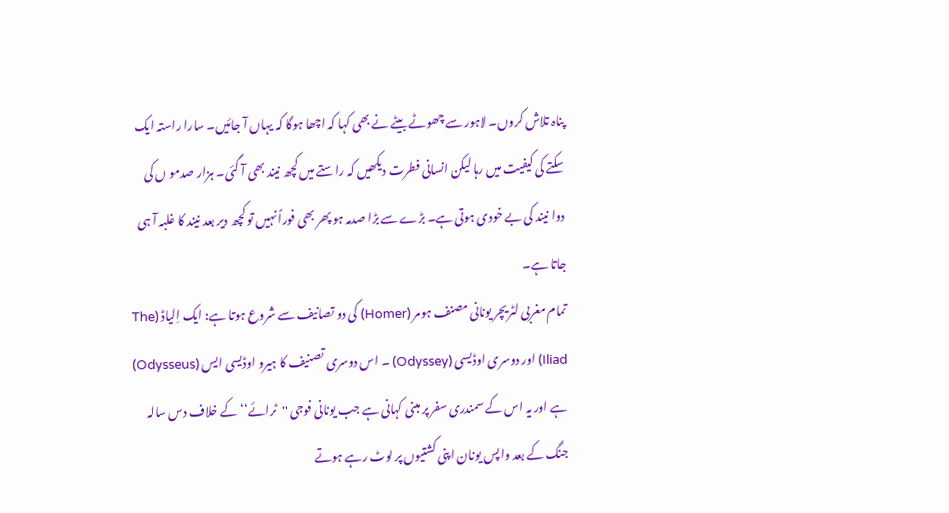پناہ تلاش کروں۔ لاہور سے چھوٹے بیٹے نے بھی کہا کہ اچھا ہوگا کہ یہاں آ جائیں۔ سارا راستہ ایک سکتے کی کیفیت میں رہا لیکن انسانی فطرت دیکھیں کہ راستے میں کچھ نیند بھی آ گئی۔ ہزار صدمو ں کی دوا نیند کی بے خودی ہوتی ہے۔ بڑے سے بڑا صدمہ ہو پھر بھی فوراً نہیں تو کچھ دیر بعد نیند کا غلبہ آ ہی جاتا ہے۔
تمام مغربی لٹریچر یونانی مصنف ہومر (Homer) کی دو تصانیف سے شروع ہوتا ہے: ایک اِلیاڈ (The Iliad) اور دوسری اوڈیسی (Odyssey) ۔ اس دوسری تصنیف کا ہیرو اوڈیسی ایس (Odysseus) ہے اور یہ اس کے سمندری سفر پر مبنی کہانی ہے جب یونانی فوجی ''ٹرائے‘‘ کے خلاف دس سالہ جنگ کے بعد واپس یونان اپنی کشتیوں پر لوٹ رہے ہوتے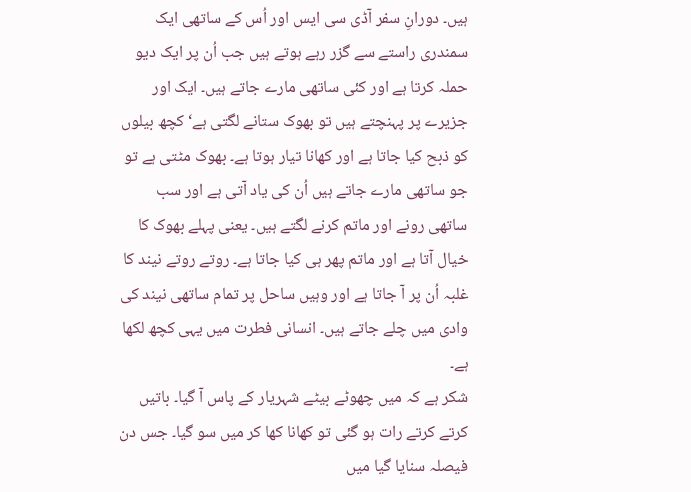ہیں۔ دورانِ سفر آڈی سی ایس اور اُس کے ساتھی ایک سمندری راستے سے گزر رہے ہوتے ہیں جب اُن پر ایک دیو حملہ کرتا ہے اور کئی ساتھی مارے جاتے ہیں۔ ایک اور جزیرے پر پہنچتے ہیں تو بھوک ستانے لگتی ہے‘ کچھ بیلوں کو ذبح کیا جاتا ہے اور کھانا تیار ہوتا ہے۔ بھوک مٹتی ہے تو جو ساتھی مارے جاتے ہیں اُن کی یاد آتی ہے اور سب ساتھی رونے اور ماتم کرنے لگتے ہیں۔ یعنی پہلے بھوک کا خیال آتا ہے اور ماتم پھر ہی کیا جاتا ہے۔ روتے روتے نیند کا غلبہ اُن پر آ جاتا ہے اور وہیں ساحل پر تمام ساتھی نیند کی وادی میں چلے جاتے ہیں۔ انسانی فطرت میں یہی کچھ لکھا ہے۔
شکر ہے کہ میں چھوٹے بیٹے شہریار کے پاس آ گیا۔ باتیں کرتے کرتے رات ہو گئی تو کھانا کھا کر میں سو گیا۔ جس دن فیصلہ سنایا گیا میں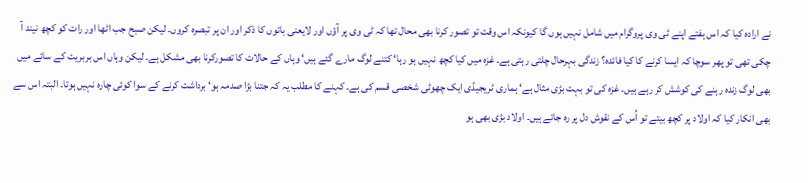نے ارادہ کیا کہ اس ہفتے اپنے ٹی وی پروگرام میں شامل نہیں ہوں گا کیونکہ اس وقت تو تصور کرنا بھی محال تھا کہ ٹی وی پر آؤں اور لایعنی باتوں کا ذکر اور ان پر تبصرہ کروں۔ لیکن صبح جب اٹھا اور رات کو کچھ نیند آ چکی تھی تو پھر سوچا کہ ایسا کرنے کا کیا فائدہ؟ زندگی بہرحال چلتی رہتی ہے۔ غزہ میں کیا کچھ نہیں ہو رہا‘ کتنے لوگ مارے گئے ہیں‘ وہاں کے حالات کا تصورکرنا بھی مشکل ہے۔ لیکن وہاں اس بربریت کے سائے میں بھی لوگ زندہ رہنے کی کوشش کر رہے ہیں۔ غزہ کی تو بہت بڑی مثال ہے‘ ہماری ٹریجیڈی ایک چھوٹی شخصی قسم کی ہے۔ کہنے کا مطلب یہ کہ جتنا بڑا صدمہ ہو‘ برداشت کرنے کے سوا کوئی چارہ نہیں ہوتا۔ البتہ اس سے بھی انکار کیا کہ اولاد پر کچھ بیتے تو اُس کے نقوش دل پر رہ جاتے ہیں۔ اولاد بڑی بھی ہو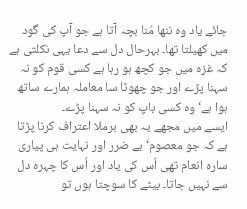جائے یاد وہ ننھا مُنا بچہ آتا ہے جو آپ کی گود میں کھیلتا تھا۔ بہرحال دل سے دعا یہی نکلتی ہے کہ غزہ میں جو کچھ ہو رہا ہے کسی قوم کو نہ سہنا پڑے اور جو چھوٹا سا معاملہ ہمارے ساتھ ہوا ہے‘ وہ کسی باپ کو نہ سہنا پڑے۔
ایسے میں مجھے یہ بھی برملا اعتراف کرنا پڑتا ہے کہ جو معصوم‘ بے ضرر اور نہایت ہی پیاری سارہ انعام تھی اُس کی یاد اور اُس کا چہرہ دل سے نہیں جاتا۔ بیٹے کا سوچتا ہوں تو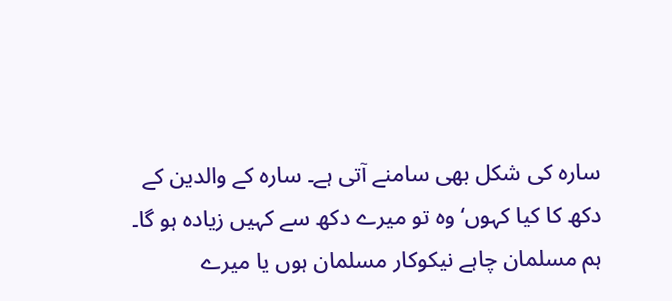سارہ کی شکل بھی سامنے آتی ہے۔ سارہ کے والدین کے دکھ کا کیا کہوں‘ وہ تو میرے دکھ سے کہیں زیادہ ہو گا۔ ہم مسلمان چاہے نیکوکار مسلمان ہوں یا میرے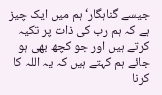جیسے گناہگار‘ ہم میں ایک چیز ہے کہ ہم رب کی ذات پر تکیہ کرتے ہیں اور جو کچھ بھی ہو جائے ہم کہتے ہیں کہ یہ اللہ کا کرنا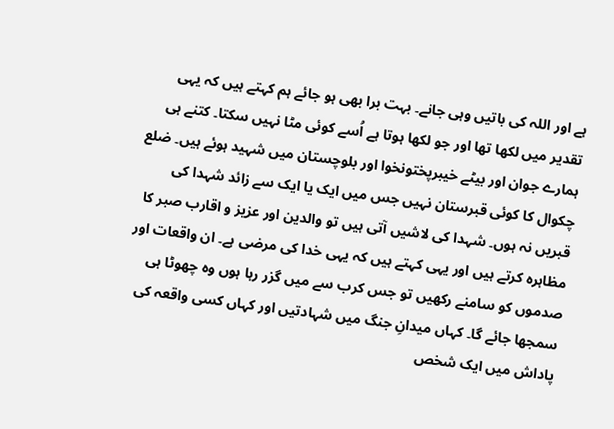ہے اور اللہ کی باتیں وہی جانے۔ بہت برا بھی ہو جائے ہم کہتے ہیں کہ یہی تقدیر میں لکھا تھا اور جو لکھا ہوتا ہے اُسے کوئی مٹا نہیں سکتا۔ کتنے ہی ہمارے جوان اور بیٹے خیبرپختونخوا اور بلوچستان میں شہید ہوئے ہیں۔ ضلع چکوال کا کوئی قبرستان نہیں جس میں ایک یا ایک سے زائد شہدا کی قبریں نہ ہوں۔ شہدا کی لاشیں آتی ہیں تو والدین اور عزیز و اقارب صبر کا مظاہرہ کرتے ہیں اور یہی کہتے ہیں کہ یہی خدا کی مرضی ہے۔ ان واقعات اور صدموں کو سامنے رکھیں تو جس کرب سے میں گزر رہا ہوں وہ چھوٹا ہی سمجھا جائے گا۔ کہاں میدانِ جنگ میں شہادتیں اور کہاں کسی واقعہ کی پاداش میں ایک شخص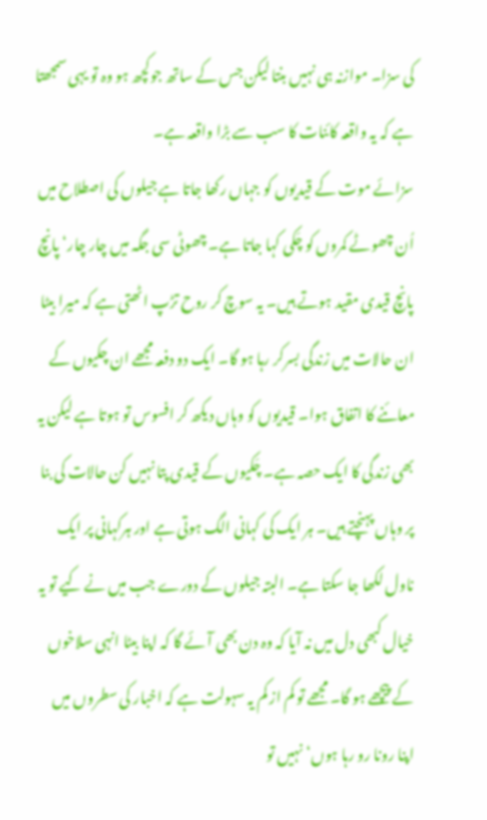کی سزا۔ موازنہ ہی نہیں بنتا لیکن جس کے ساتھ جوکچھ ہو وہ تو یہی سمجھتا ہے کہ یہ واقعہ کائنات کا سب سے بڑا واقعہ ہے۔
سزائے موت کے قیدیوں کو جہاں رکھا جاتا ہے جیلوں کی اصطلاح میں اُن چھوٹے کمروں کو چَکی کہا جاتا ہے۔ چھوٹی سی جگہ میں چار چار‘ پانچ پانچ قیدی مقید ہوتے ہیں۔ یہ سوچ کر روح تڑپ اٹھتی ہے کہ میرا بیٹا ان حالات میں زندگی بسرکر رہا ہو گا۔ ایک دو دفعہ مجھے ان چکیوں کے معائنے کا اتفاق ہوا۔ قیدیوں کو وہاں دیکھ کر افسوس تو ہوتا ہے لیکن یہ بھی زندگی کا ایک حصہ ہے۔ چَکیوں کے قیدی پتا نہیں کن حالات کی بنا پر وہاں پہنچتے ہیں۔ ہر ایک کی کہانی الگ ہوتی ہے اور ہرکہانی پر ایک ناول لکھا جا سکتا ہے۔ البتہ جیلوں کے دورے جب میں نے کیے تو یہ خیال کبھی دل میں نہ آیا کہ وہ دن بھی آئے گا کہ اپنا بیٹا انہی سلاخوں کے پیچھے ہو گا۔ مجھے تو کم از کم یہ سہولت ہے کہ اخبار کی سطروں میں اپنا رونا رو رہا ہوں‘ نہیں تو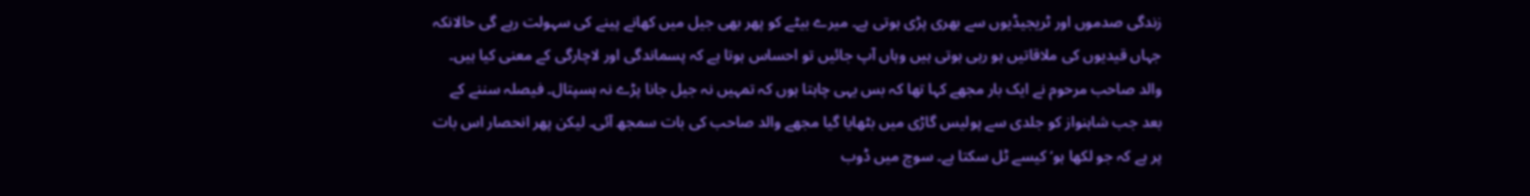زندگی صدموں اور ٹریجیڈیوں سے بھری پڑی ہوتی ہے۔ میرے بیٹے کو پھر بھی جیل میں کھانے پینے کی سہولت رہے گی حالانکہ جہاں قیدیوں کی ملاقاتیں ہو رہی ہوتی ہیں وہاں آپ جائیں تو احساس ہوتا ہے کہ پسماندگی اور لاچارگی کے معنی کیا ہیں۔
والد صاحب مرحوم نے ایک بار مجھے کہا تھا کہ بس یہی چاہتا ہوں کہ تمہیں نہ جیل جانا پڑے نہ ہسپتال۔ فیصلہ سننے کے بعد جب شاہنواز کو جلدی سے پولیس گاڑی میں بٹھایا گیا مجھے والد صاحب کی بات سمجھ آئی۔ لیکن پھر انحصار اس بات پر ہے کہ جو لکھا ہو‘ کیسے ٹل سکتا ہے۔ سوچ میں ڈوب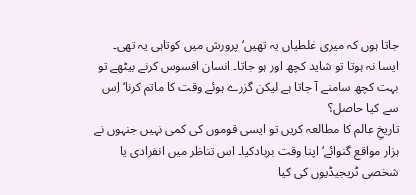جاتا ہوں کہ میری غلطیاں یہ تھیں‘ پرورش میں کوتاہی یہ تھی۔ ایسا نہ ہوتا تو شاید کچھ اور ہو جاتا۔ انسان افسوس کرنے بیٹھے تو بہت کچھ سامنے آ جاتا ہے لیکن گزرے ہوئے وقت کا ماتم کرنا‘ اِس سے کیا حاصل؟
تاریخِ عالم کا مطالعہ کریں تو ایسی قوموں کی کمی نہیں جنہوں نے ہزار مواقع گنوائے‘ اپنا وقت بربادکیا۔ اس تناظر میں انفرادی یا شخصی ٹریجیڈیوں کی کیا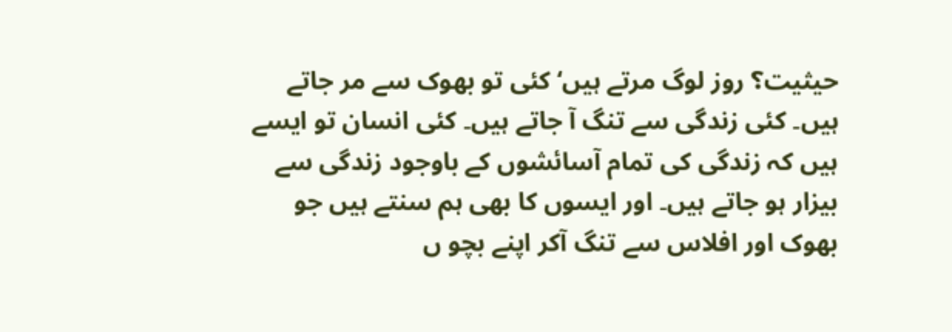حیثیت؟ روز لوگ مرتے ہیں‘ کئی تو بھوک سے مر جاتے ہیں۔ کئی زندگی سے تنگ آ جاتے ہیں۔ کئی انسان تو ایسے ہیں کہ زندگی کی تمام آسائشوں کے باوجود زندگی سے بیزار ہو جاتے ہیں۔ اور ایسوں کا بھی ہم سنتے ہیں جو بھوک اور افلاس سے تنگ آکر اپنے بچو ں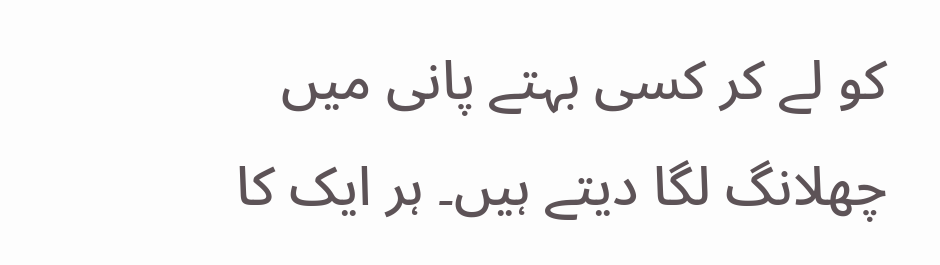کو لے کر کسی بہتے پانی میں چھلانگ لگا دیتے ہیں۔ ہر ایک کا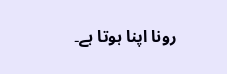رونا اپنا ہوتا ہے۔